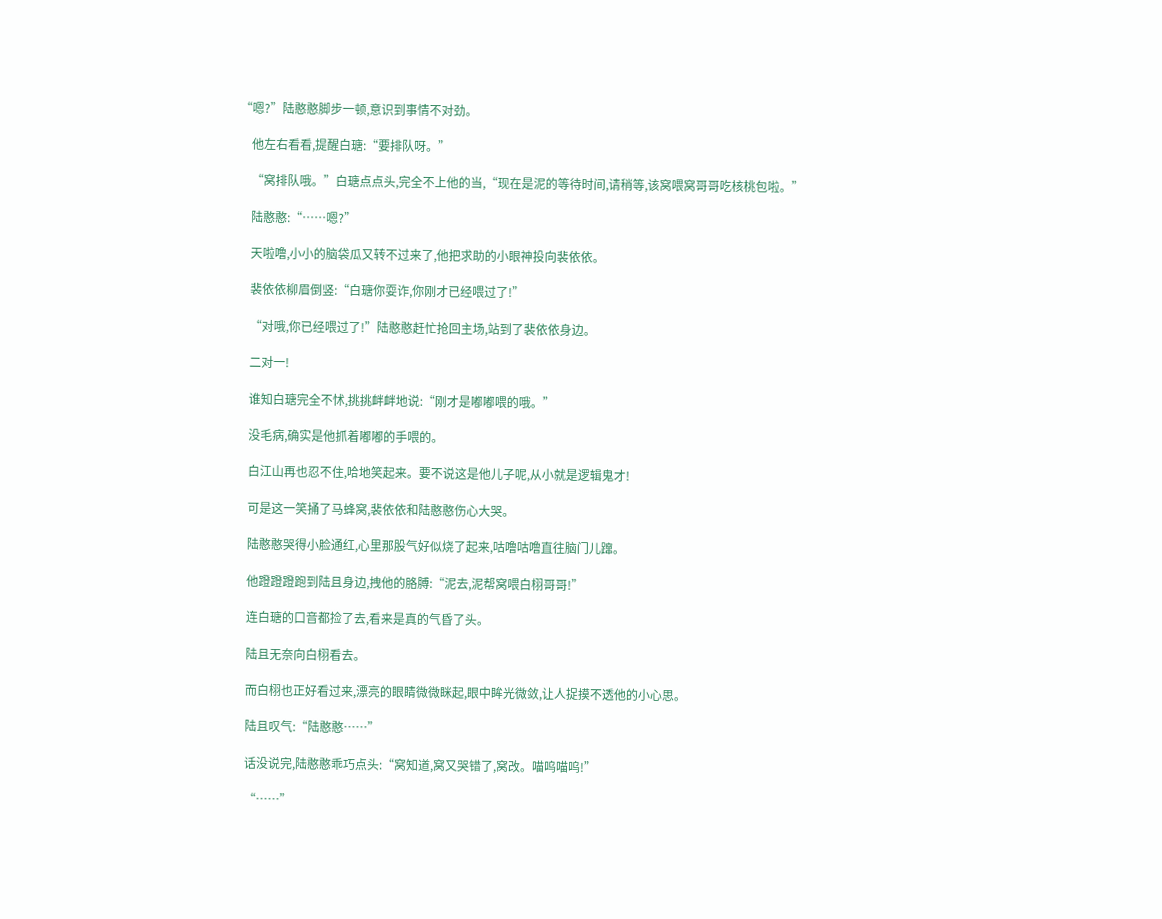“嗯?”陆憨憨脚步一顿,意识到事情不对劲。

    他左右看看,提醒白瑭:“要排队呀。”

    “窝排队哦。”白瑭点点头,完全不上他的当,“现在是泥的等待时间,请稍等,该窝喂窝哥哥吃核桃包啦。”

    陆憨憨:“……嗯?”

    天啦噜,小小的脑袋瓜又转不过来了,他把求助的小眼神投向裴依依。

    裴依依柳眉倒竖:“白瑭你耍诈,你刚才已经喂过了!”

    “对哦,你已经喂过了!”陆憨憨赶忙抢回主场,站到了裴依依身边。

    二对一!

    谁知白瑭完全不怵,挑挑衅衅地说:“刚才是嘟嘟喂的哦。”

    没毛病,确实是他抓着嘟嘟的手喂的。

    白江山再也忍不住,哈地笑起来。要不说这是他儿子呢,从小就是逻辑鬼才!

    可是这一笑捅了马蜂窝,裴依依和陆憨憨伤心大哭。

    陆憨憨哭得小脸通红,心里那股气好似烧了起来,咕噜咕噜直往脑门儿蹿。

    他蹬蹬蹬跑到陆且身边,拽他的胳膊:“泥去,泥帮窝喂白栩哥哥!”

    连白瑭的口音都捡了去,看来是真的气昏了头。

    陆且无奈向白栩看去。

    而白栩也正好看过来,漂亮的眼睛微微眯起,眼中眸光微敛,让人捉摸不透他的小心思。

    陆且叹气:“陆憨憨……”

    话没说完,陆憨憨乖巧点头:“窝知道,窝又哭错了,窝改。喵呜喵呜!”

    “……”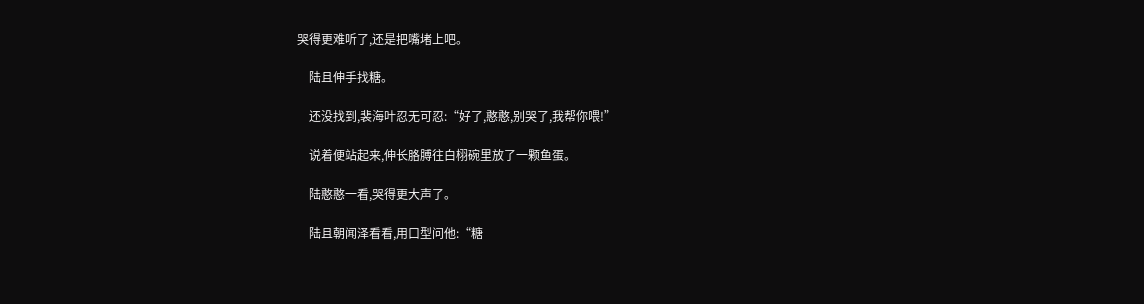哭得更难听了,还是把嘴堵上吧。

    陆且伸手找糖。

    还没找到,裴海叶忍无可忍:“好了,憨憨,别哭了,我帮你喂!”

    说着便站起来,伸长胳膊往白栩碗里放了一颗鱼蛋。

    陆憨憨一看,哭得更大声了。

    陆且朝闻泽看看,用口型问他:“糖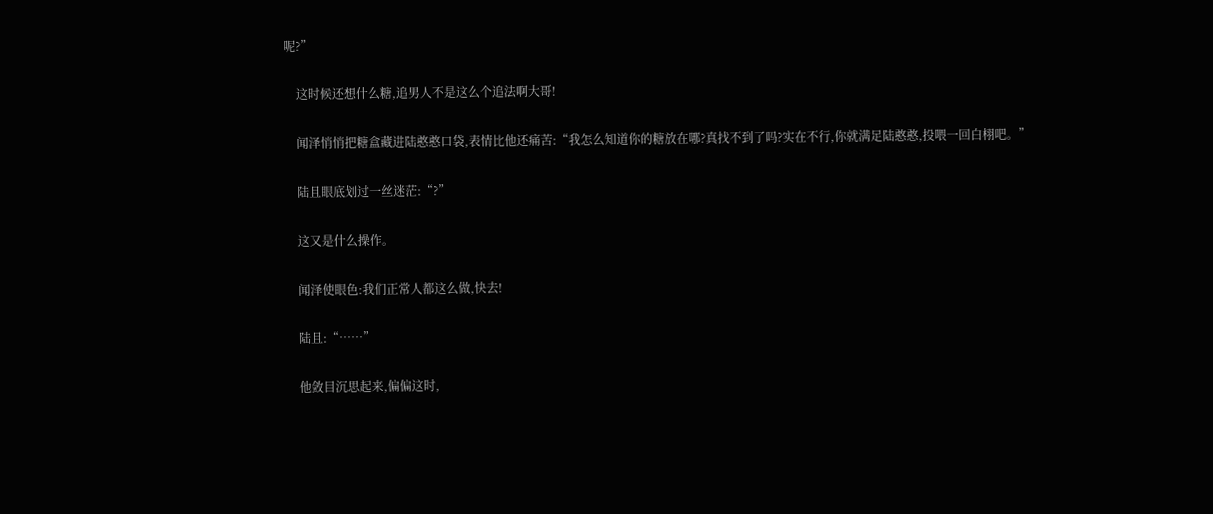呢?”

    这时候还想什么糖,追男人不是这么个追法啊大哥!

    闻泽悄悄把糖盒藏进陆憨憨口袋,表情比他还痛苦:“我怎么知道你的糖放在哪?真找不到了吗?实在不行,你就满足陆憨憨,投喂一回白栩吧。”

    陆且眼底划过一丝迷茫:“?”

    这又是什么操作。

    闻泽使眼色:我们正常人都这么做,快去!

    陆且:“……”

    他敛目沉思起来,偏偏这时,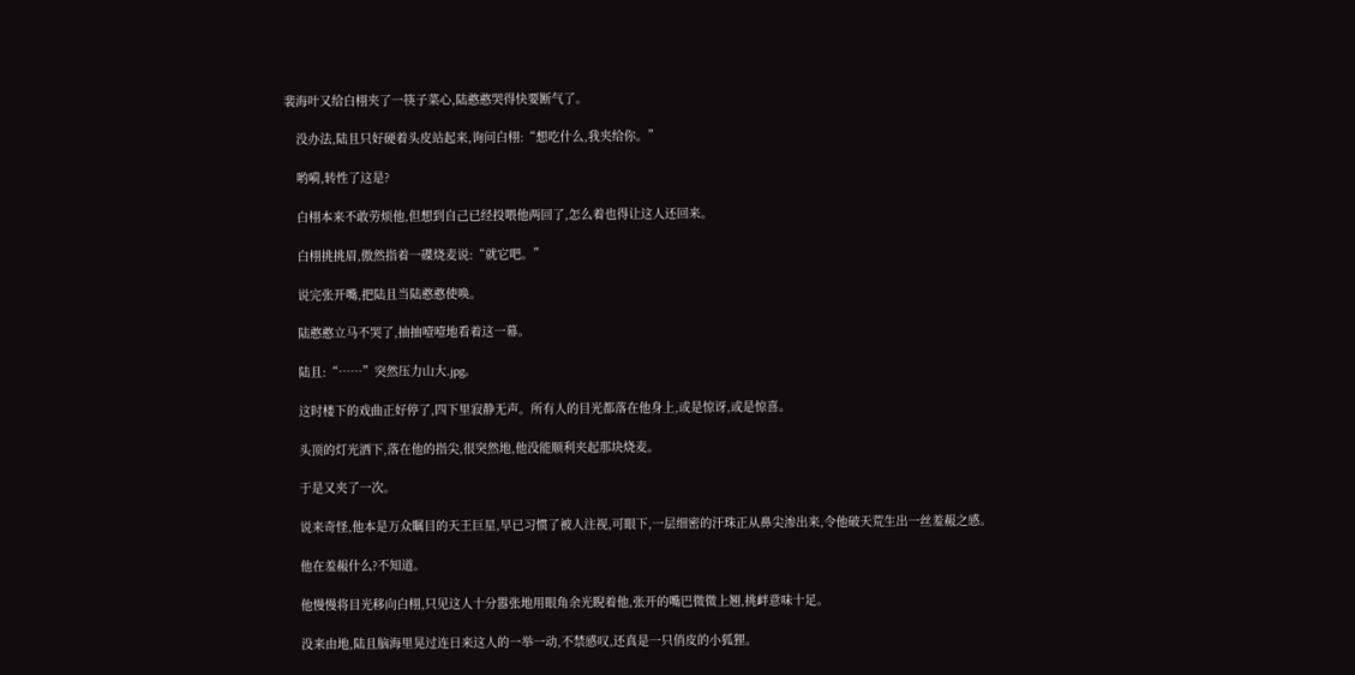裴海叶又给白栩夹了一筷子菜心,陆憨憨哭得快要断气了。

    没办法,陆且只好硬着头皮站起来,询问白栩:“想吃什么,我夹给你。”

    哟嗬,转性了这是?

    白栩本来不敢劳烦他,但想到自己已经投喂他两回了,怎么着也得让这人还回来。

    白栩挑挑眉,傲然指着一碟烧麦说:“就它吧。”

    说完张开嘴,把陆且当陆憨憨使唤。

    陆憨憨立马不哭了,抽抽噎噎地看着这一幕。

    陆且:“……”突然压力山大.jpg。

    这时楼下的戏曲正好停了,四下里寂静无声。所有人的目光都落在他身上,或是惊讶,或是惊喜。

    头顶的灯光洒下,落在他的指尖,很突然地,他没能顺利夹起那块烧麦。

    于是又夹了一次。

    说来奇怪,他本是万众瞩目的天王巨星,早已习惯了被人注视,可眼下,一层细密的汗珠正从鼻尖渗出来,令他破天荒生出一丝羞赧之感。

    他在羞赧什么?不知道。

    他慢慢将目光移向白栩,只见这人十分嚣张地用眼角余光睨着他,张开的嘴巴微微上翘,挑衅意味十足。

    没来由地,陆且脑海里晃过连日来这人的一举一动,不禁感叹,还真是一只俏皮的小狐狸。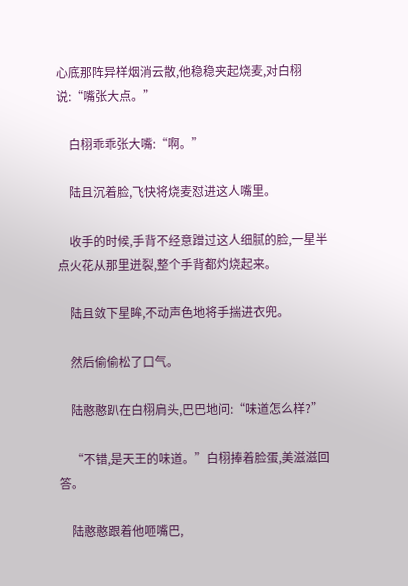心底那阵异样烟消云散,他稳稳夹起烧麦,对白栩说:“嘴张大点。”

    白栩乖乖张大嘴:“啊。”

    陆且沉着脸,飞快将烧麦怼进这人嘴里。

    收手的时候,手背不经意蹭过这人细腻的脸,一星半点火花从那里迸裂,整个手背都灼烧起来。

    陆且敛下星眸,不动声色地将手揣进衣兜。

    然后偷偷松了口气。

    陆憨憨趴在白栩肩头,巴巴地问:“味道怎么样?”

    “不错,是天王的味道。”白栩捧着脸蛋,美滋滋回答。

    陆憨憨跟着他咂嘴巴,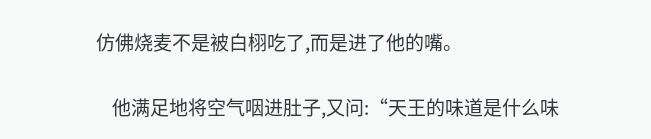仿佛烧麦不是被白栩吃了,而是进了他的嘴。

    他满足地将空气咽进肚子,又问:“天王的味道是什么味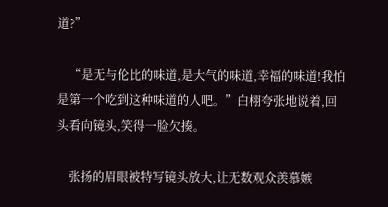道?”

    “是无与伦比的味道,是大气的味道,幸福的味道!我怕是第一个吃到这种味道的人吧。”白栩夸张地说着,回头看向镜头,笑得一脸欠揍。

    张扬的眉眼被特写镜头放大,让无数观众羡慕嫉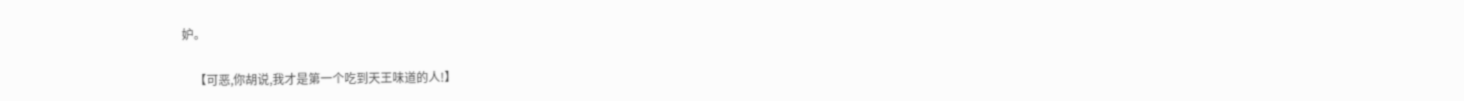妒。

    【可恶,你胡说,我才是第一个吃到天王味道的人!】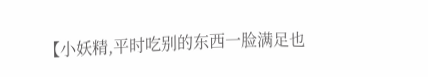【小妖精,平时吃别的东西一脸满足也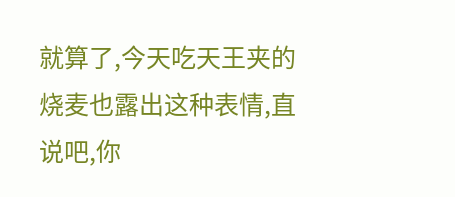就算了,今天吃天王夹的烧麦也露出这种表情,直说吧,你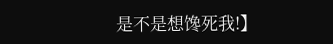是不是想馋死我!】